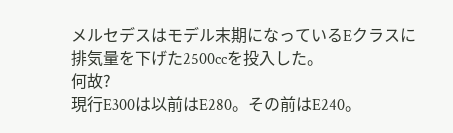メルセデスはモデル末期になっているEクラスに
排気量を下げた2500ccを投入した。
何故?
現行E300は以前はE280。その前はE240。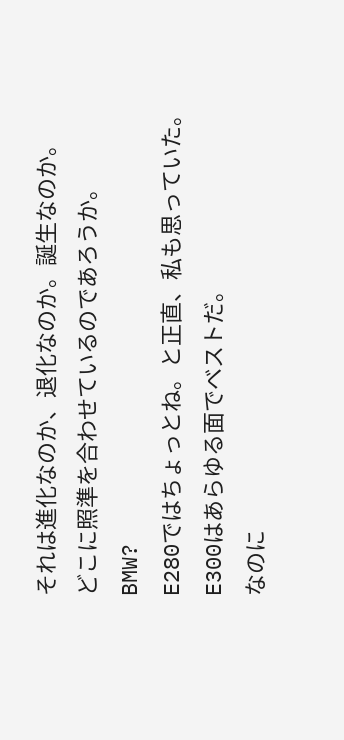それは進化なのか、退化なのか。誕生なのか。
どこに照準を合わせているのであろうか。
BMW?
E280ではちょっとね。と正直、私も思っていた。
E300はあらゆる面でベストだ。
なのに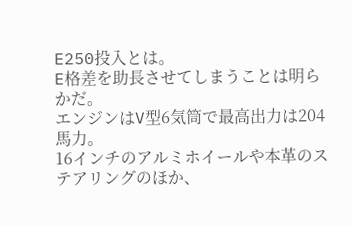E250投入とは。
E格差を助長させてしまうことは明らかだ。
エンジンはV型6気筒で最高出力は204馬力。
16インチのアルミホイールや本革のステアリングのほか、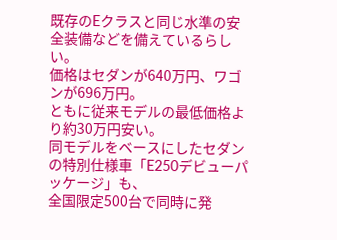既存のEクラスと同じ水準の安全装備などを備えているらしい。
価格はセダンが640万円、ワゴンが696万円。
ともに従来モデルの最低価格より約30万円安い。
同モデルをベースにしたセダンの特別仕様車「E250デビューパッケージ」も、
全国限定500台で同時に発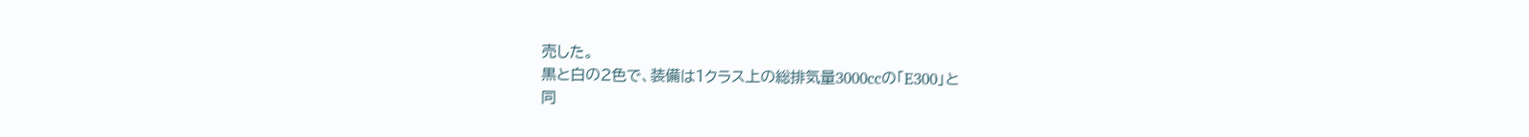売した。
黒と白の2色で、装備は1クラス上の総排気量3000ccの「E300」と
同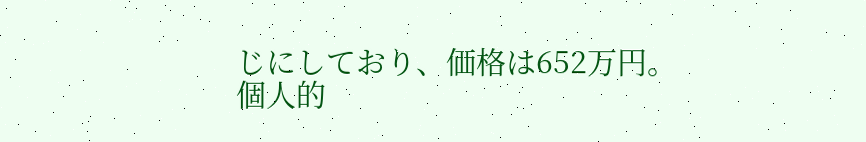じにしており、価格は652万円。
個人的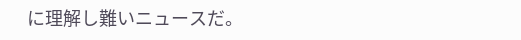に理解し難いニュースだ。